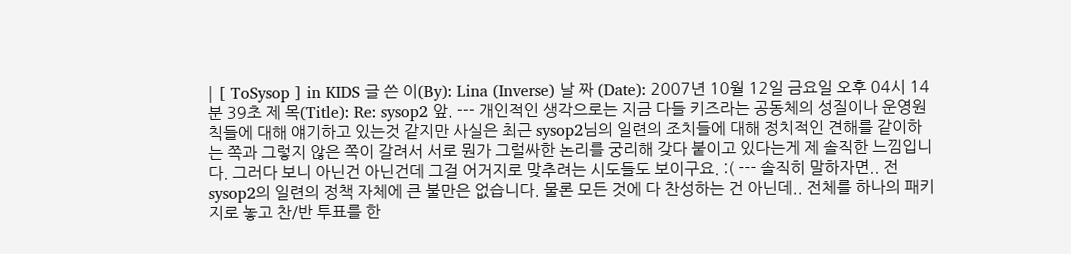| [ ToSysop ] in KIDS 글 쓴 이(By): Lina (Inverse) 날 짜 (Date): 2007년 10월 12일 금요일 오후 04시 14분 39초 제 목(Title): Re: sysop2 앞. --- 개인적인 생각으로는 지금 다들 키즈라는 공동체의 성질이나 운영원칙들에 대해 얘기하고 있는것 같지만 사실은 최근 sysop2님의 일련의 조치들에 대해 정치적인 견해를 같이하는 쪽과 그렇지 않은 쪽이 갈려서 서로 뭔가 그럴싸한 논리를 궁리해 갖다 붙이고 있다는게 제 솔직한 느낌입니다. 그러다 보니 아닌건 아닌건데 그걸 어거지로 맞추려는 시도들도 보이구요. :( --- 솔직히 말하자면.. 전 sysop2의 일련의 정책 자체에 큰 불만은 없습니다. 물론 모든 것에 다 찬성하는 건 아닌데.. 전체를 하나의 패키지로 놓고 찬/반 투표를 한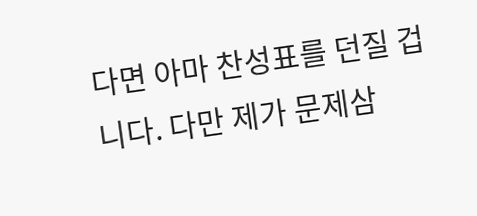다면 아마 찬성표를 던질 겁니다. 다만 제가 문제삼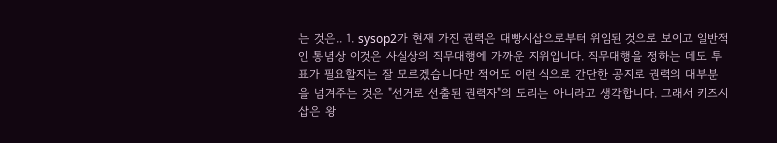는 것은.. 1. sysop2가 현재 가진 권력은 대빵시삽으로부터 위임된 것으로 보이고 일반적인 통념상 이것은 사실상의 직무대행에 가까운 지위입니다. 직무대행을 정하는 데도 투표가 필요할지는 잘 모르겠습니다만 적어도 이런 식으로 간단한 공지로 권력의 대부분을 넘겨주는 것은 "선거로 선출된 권력자"의 도리는 아니라고 생각합니다. 그래서 키즈시삽은 왕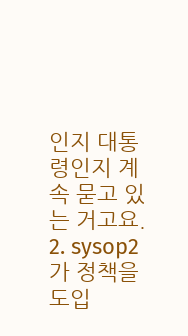인지 대통령인지 계속 묻고 있는 거고요. 2. sysop2가 정책을 도입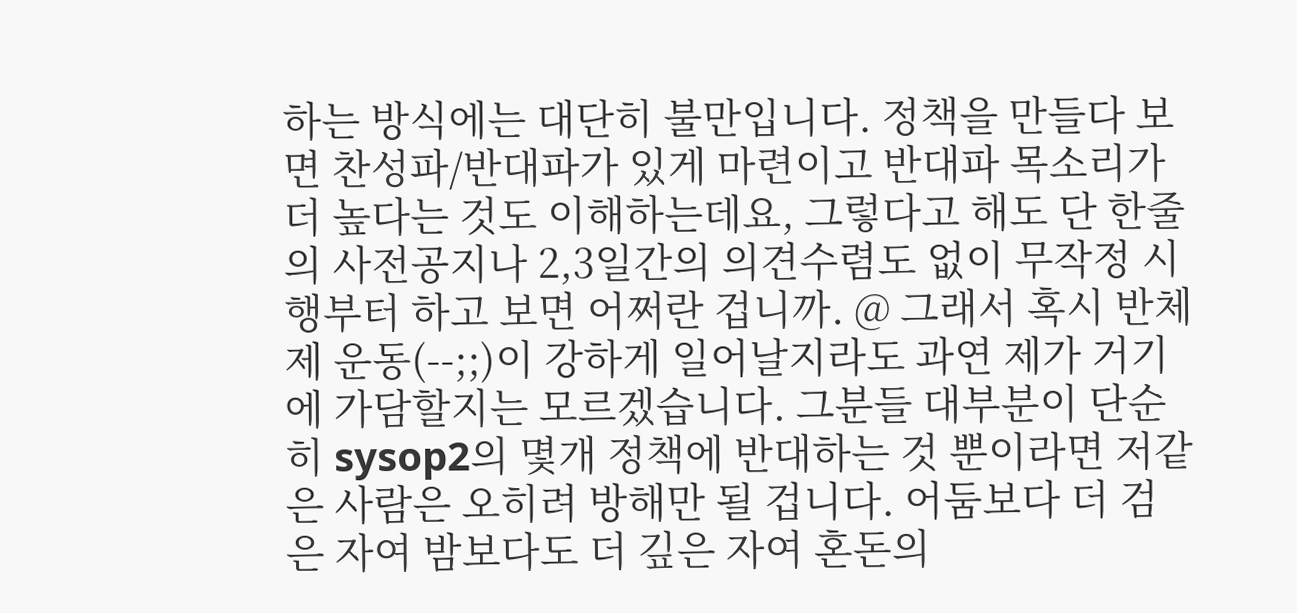하는 방식에는 대단히 불만입니다. 정책을 만들다 보면 찬성파/반대파가 있게 마련이고 반대파 목소리가 더 높다는 것도 이해하는데요, 그렇다고 해도 단 한줄의 사전공지나 2,3일간의 의견수렴도 없이 무작정 시행부터 하고 보면 어쩌란 겁니까. @ 그래서 혹시 반체제 운동(--;;)이 강하게 일어날지라도 과연 제가 거기에 가담할지는 모르겠습니다. 그분들 대부분이 단순히 sysop2의 몇개 정책에 반대하는 것 뿐이라면 저같은 사람은 오히려 방해만 될 겁니다. 어둠보다 더 검은 자여 밤보다도 더 깊은 자여 혼돈의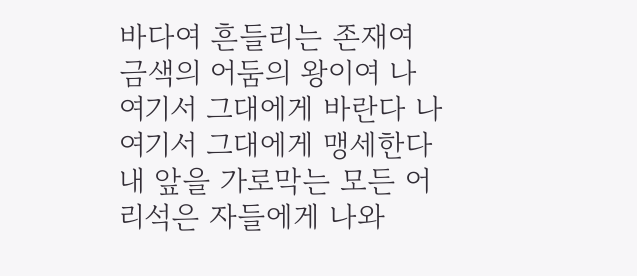바다여 흔들리는 존재여 금색의 어둠의 왕이여 나 여기서 그대에게 바란다 나 여기서 그대에게 맹세한다 내 앞을 가로막는 모든 어리석은 자들에게 나와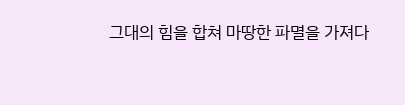그대의 힘을 합쳐 마땅한 파멸을 가져다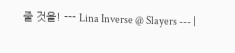줄 것을! --- Lina Inverse @ Slayers --- |